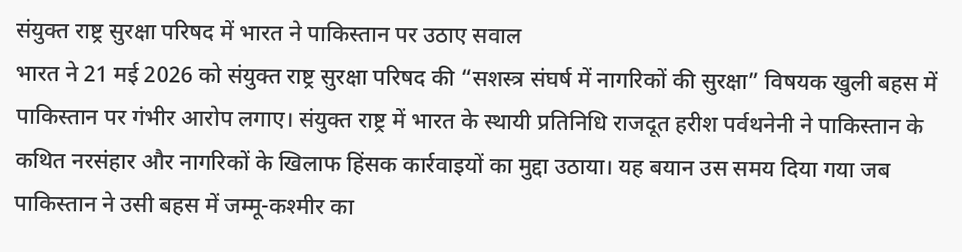संयुक्त राष्ट्र सुरक्षा परिषद में भारत ने पाकिस्तान पर उठाए सवाल
भारत ने 21 मई 2026 को संयुक्त राष्ट्र सुरक्षा परिषद की “सशस्त्र संघर्ष में नागरिकों की सुरक्षा” विषयक खुली बहस में पाकिस्तान पर गंभीर आरोप लगाए। संयुक्त राष्ट्र में भारत के स्थायी प्रतिनिधि राजदूत हरीश पर्वथनेनी ने पाकिस्तान के कथित नरसंहार और नागरिकों के खिलाफ हिंसक कार्रवाइयों का मुद्दा उठाया। यह बयान उस समय दिया गया जब पाकिस्तान ने उसी बहस में जम्मू-कश्मीर का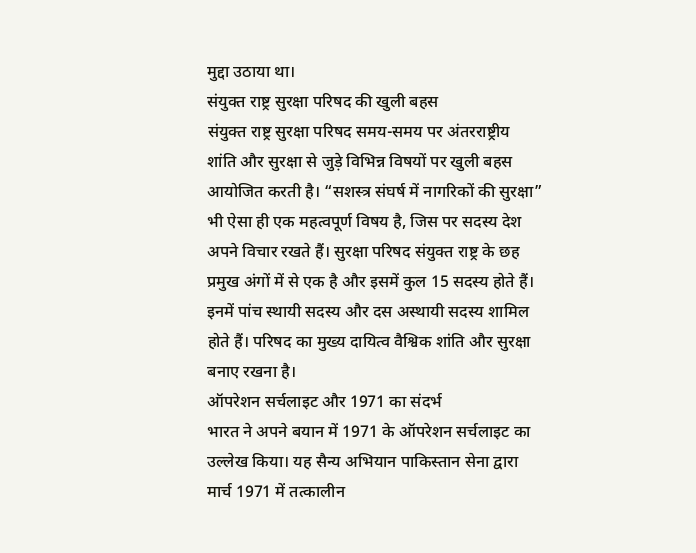मुद्दा उठाया था।
संयुक्त राष्ट्र सुरक्षा परिषद की खुली बहस
संयुक्त राष्ट्र सुरक्षा परिषद समय-समय पर अंतरराष्ट्रीय शांति और सुरक्षा से जुड़े विभिन्न विषयों पर खुली बहस आयोजित करती है। “सशस्त्र संघर्ष में नागरिकों की सुरक्षा” भी ऐसा ही एक महत्वपूर्ण विषय है, जिस पर सदस्य देश अपने विचार रखते हैं। सुरक्षा परिषद संयुक्त राष्ट्र के छह प्रमुख अंगों में से एक है और इसमें कुल 15 सदस्य होते हैं। इनमें पांच स्थायी सदस्य और दस अस्थायी सदस्य शामिल होते हैं। परिषद का मुख्य दायित्व वैश्विक शांति और सुरक्षा बनाए रखना है।
ऑपरेशन सर्चलाइट और 1971 का संदर्भ
भारत ने अपने बयान में 1971 के ऑपरेशन सर्चलाइट का उल्लेख किया। यह सैन्य अभियान पाकिस्तान सेना द्वारा मार्च 1971 में तत्कालीन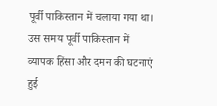पूर्वी पाकिस्तान में चलाया गया था। उस समय पूर्वी पाकिस्तान में व्यापक हिंसा और दमन की घटनाएं हुई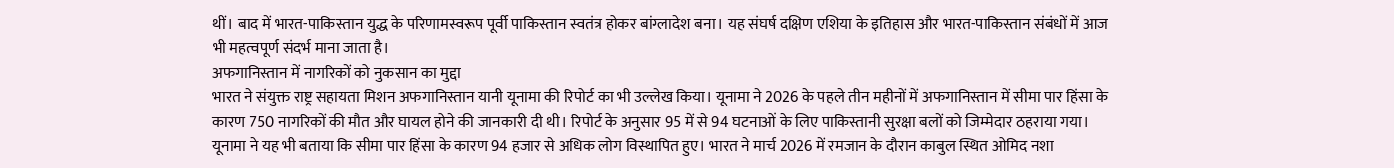थीं। बाद में भारत-पाकिस्तान युद्ध के परिणामस्वरूप पूर्वी पाकिस्तान स्वतंत्र होकर बांग्लादेश बना। यह संघर्ष दक्षिण एशिया के इतिहास और भारत-पाकिस्तान संबंधों में आज भी महत्वपूर्ण संदर्भ माना जाता है।
अफगानिस्तान में नागरिकों को नुकसान का मुद्दा
भारत ने संयुक्त राष्ट्र सहायता मिशन अफगानिस्तान यानी यूनामा की रिपोर्ट का भी उल्लेख किया। यूनामा ने 2026 के पहले तीन महीनों में अफगानिस्तान में सीमा पार हिंसा के कारण 750 नागरिकों की मौत और घायल होने की जानकारी दी थी। रिपोर्ट के अनुसार 95 में से 94 घटनाओं के लिए पाकिस्तानी सुरक्षा बलों को जिम्मेदार ठहराया गया। यूनामा ने यह भी बताया कि सीमा पार हिंसा के कारण 94 हजार से अधिक लोग विस्थापित हुए। भारत ने मार्च 2026 में रमजान के दौरान काबुल स्थित ओमिद नशा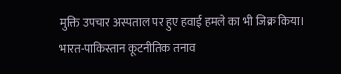मुक्ति उपचार अस्पताल पर हुए हवाई हमले का भी जिक्र किया।
भारत-पाकिस्तान कूटनीतिक तनाव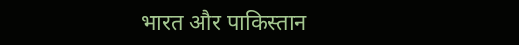भारत और पाकिस्तान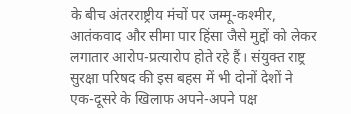के बीच अंतरराष्ट्रीय मंचों पर जम्मू-कश्मीर, आतंकवाद और सीमा पार हिंसा जैसे मुद्दों को लेकर लगातार आरोप-प्रत्यारोप होते रहे हैं। संयुक्त राष्ट्र सुरक्षा परिषद की इस बहस में भी दोनों देशों ने एक-दूसरे के खिलाफ अपने-अपने पक्ष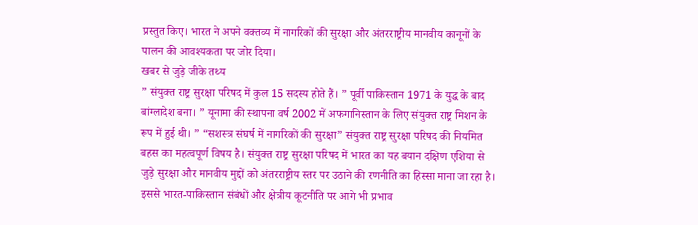प्रस्तुत किए। भारत ने अपने वक्तव्य में नागरिकों की सुरक्षा और अंतरराष्ट्रीय मानवीय कानूनों के पालन की आवश्यकता पर जोर दिया।
खबर से जुड़े जीके तथ्य
” संयुक्त राष्ट्र सुरक्षा परिषद में कुल 15 सदस्य होते हैं। ” पूर्वी पाकिस्तान 1971 के युद्ध के बाद बांग्लादेश बना। ” यूनामा की स्थापना वर्ष 2002 में अफगानिस्तान के लिए संयुक्त राष्ट्र मिशन के रूप में हुई थी। ” “सशस्त्र संघर्ष में नागरिकों की सुरक्षा” संयुक्त राष्ट्र सुरक्षा परिषद की नियमित बहस का महत्वपूर्ण विषय है। संयुक्त राष्ट्र सुरक्षा परिषद में भारत का यह बयान दक्षिण एशिया से जुड़े सुरक्षा और मानवीय मुद्दों को अंतरराष्ट्रीय स्तर पर उठाने की रणनीति का हिस्सा माना जा रहा है। इससे भारत-पाकिस्तान संबंधों और क्षेत्रीय कूटनीति पर आगे भी प्रभाव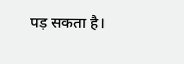पड़ सकता है।